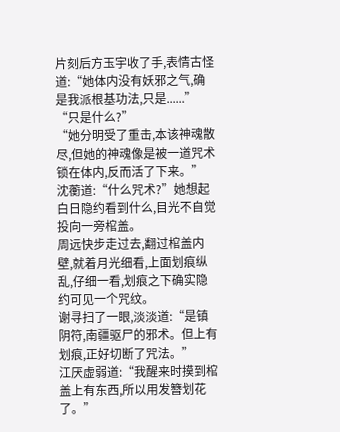片刻后方玉宇收了手,表情古怪道:“她体内没有妖邪之气,确是我派根基功法,只是......”
“只是什么?”
“她分明受了重击,本该神魂散尽,但她的神魂像是被一道咒术锁在体内,反而活了下来。”
沈蘅道:“什么咒术?”她想起白日隐约看到什么,目光不自觉投向一旁棺盖。
周远快步走过去,翻过棺盖内壁,就着月光细看,上面划痕纵乱,仔细一看,划痕之下确实隐约可见一个咒纹。
谢寻扫了一眼,淡淡道:“是镇阴符,南疆驱尸的邪术。但上有划痕,正好切断了咒法。”
江厌虚弱道:“我醒来时摸到棺盖上有东西,所以用发簪划花了。”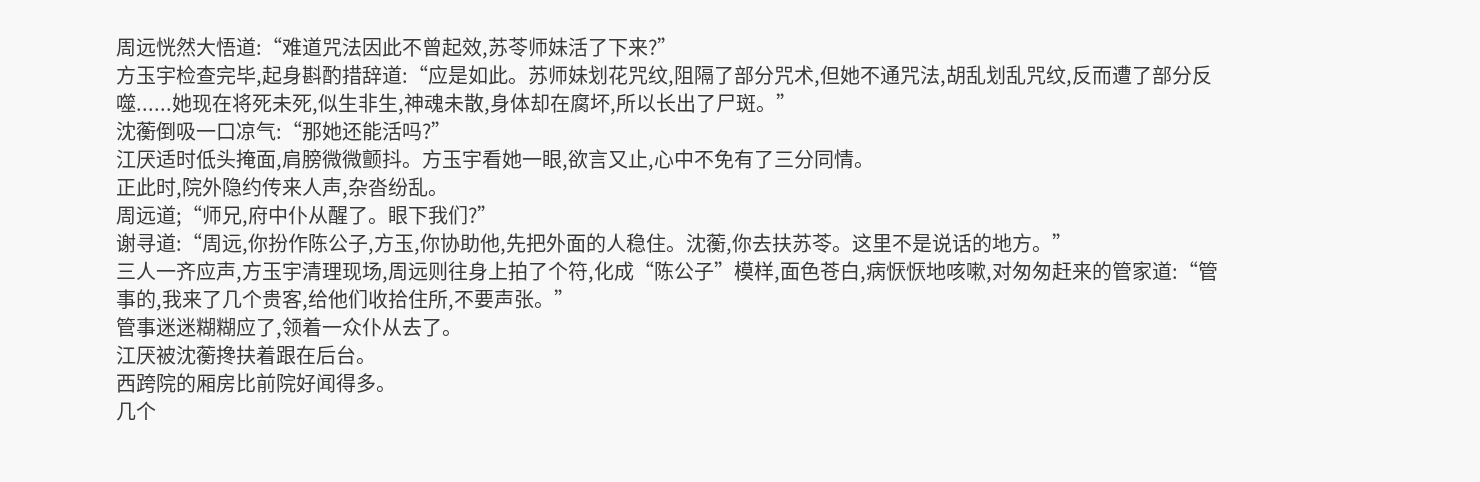周远恍然大悟道:“难道咒法因此不曾起效,苏苓师妹活了下来?”
方玉宇检查完毕,起身斟酌措辞道:“应是如此。苏师妹划花咒纹,阻隔了部分咒术,但她不通咒法,胡乱划乱咒纹,反而遭了部分反噬......她现在将死未死,似生非生,神魂未散,身体却在腐坏,所以长出了尸斑。”
沈蘅倒吸一口凉气:“那她还能活吗?”
江厌适时低头掩面,肩膀微微颤抖。方玉宇看她一眼,欲言又止,心中不免有了三分同情。
正此时,院外隐约传来人声,杂沓纷乱。
周远道;“师兄,府中仆从醒了。眼下我们?”
谢寻道:“周远,你扮作陈公子,方玉,你协助他,先把外面的人稳住。沈蘅,你去扶苏苓。这里不是说话的地方。”
三人一齐应声,方玉宇清理现场,周远则往身上拍了个符,化成“陈公子”模样,面色苍白,病恹恹地咳嗽,对匆匆赶来的管家道:“管事的,我来了几个贵客,给他们收拾住所,不要声张。”
管事迷迷糊糊应了,领着一众仆从去了。
江厌被沈蘅搀扶着跟在后台。
西跨院的厢房比前院好闻得多。
几个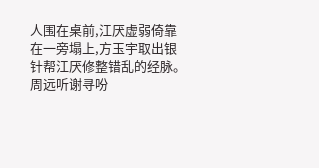人围在桌前,江厌虚弱倚靠在一旁塌上,方玉宇取出银针帮江厌修整错乱的经脉。
周远听谢寻吩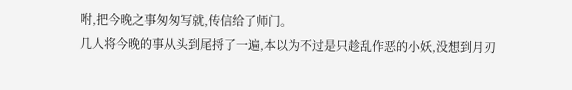咐,把今晚之事匆匆写就,传信给了师门。
几人将今晚的事从头到尾捋了一遍,本以为不过是只趁乱作恶的小妖,没想到月刃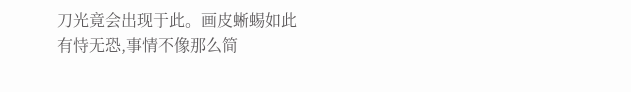刀光竟会出现于此。画皮蜥蜴如此有恃无恐,事情不像那么简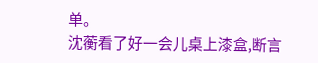单。
沈蘅看了好一会儿桌上漆盒,断言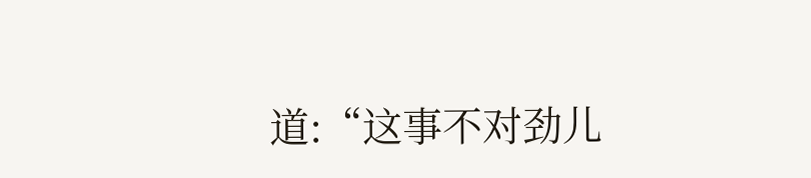道:“这事不对劲儿